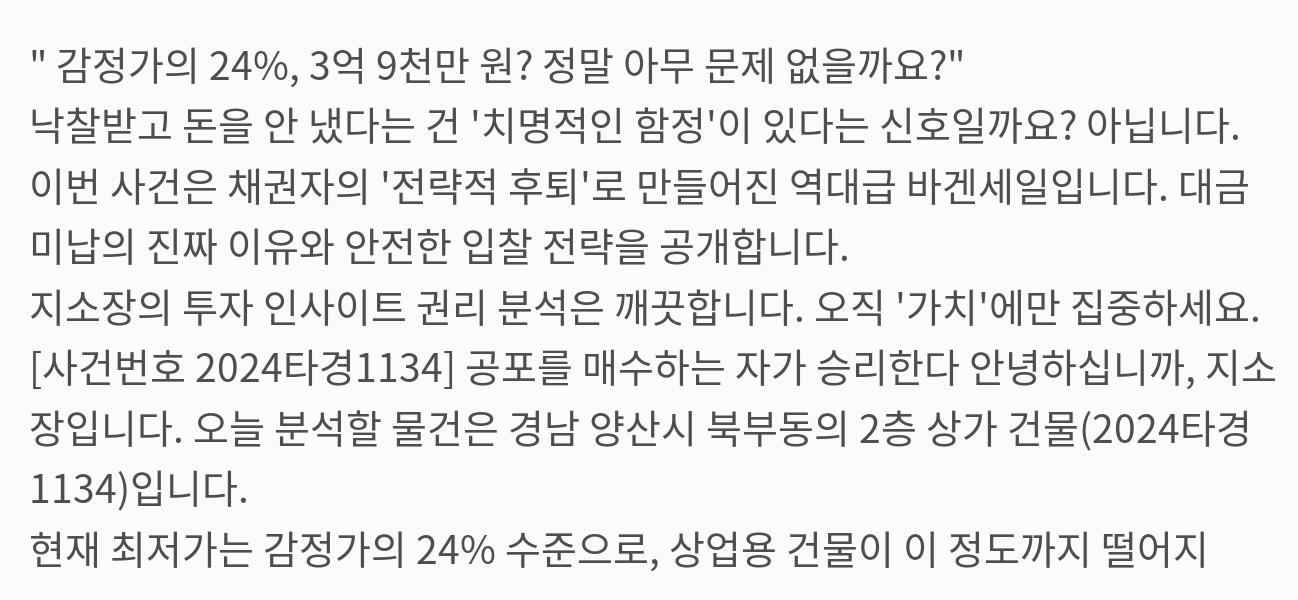" 감정가의 24%, 3억 9천만 원? 정말 아무 문제 없을까요?"
낙찰받고 돈을 안 냈다는 건 '치명적인 함정'이 있다는 신호일까요? 아닙니다.
이번 사건은 채권자의 '전략적 후퇴'로 만들어진 역대급 바겐세일입니다. 대금 미납의 진짜 이유와 안전한 입찰 전략을 공개합니다.
지소장의 투자 인사이트 권리 분석은 깨끗합니다. 오직 '가치'에만 집중하세요.
[사건번호 2024타경1134] 공포를 매수하는 자가 승리한다 안녕하십니까, 지소장입니다. 오늘 분석할 물건은 경남 양산시 북부동의 2층 상가 건물(2024타경1134)입니다.
현재 최저가는 감정가의 24% 수준으로, 상업용 건물이 이 정도까지 떨어지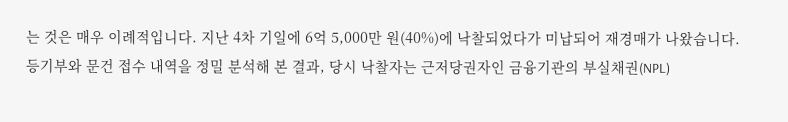는 것은 매우 이례적입니다. 지난 4차 기일에 6억 5,000만 원(40%)에 낙찰되었다가 미납되어 재경매가 나왔습니다.
등기부와 문건 접수 내역을 정밀 분석해 본 결과, 당시 낙찰자는 근저당권자인 금융기관의 부실채권(NPL)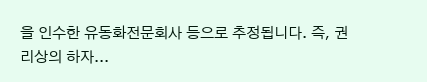을 인수한 유동화전문회사 등으로 추정됩니다. 즉, 권리상의 하자...